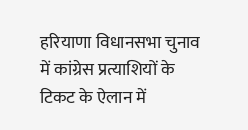हरियाणा विधानसभा चुनाव में कांग्रेस प्रत्याशियों के टिकट के ऐलान में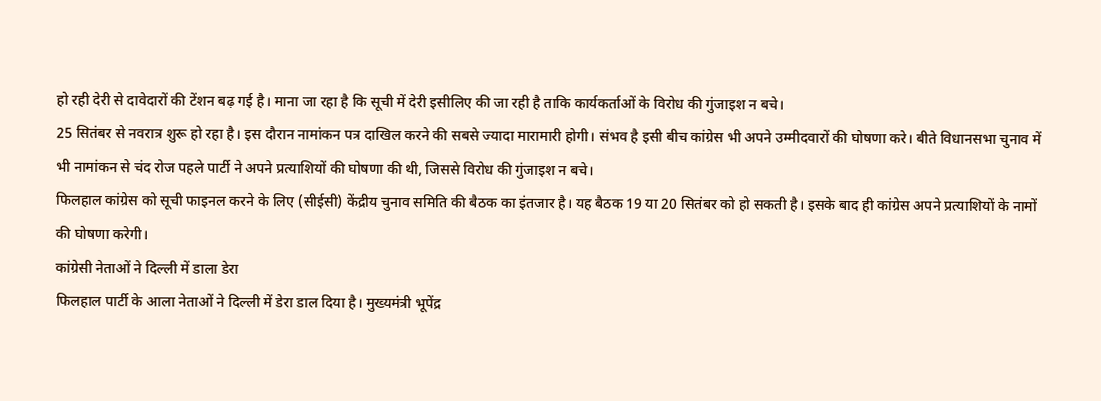हो रही देरी से दावेदारों की टेंशन बढ़ गई है। माना जा रहा है कि सूची में देरी इसीलिए की जा रही है ताकि कार्यकर्ताओं के विरोध की गुंजाइश न बचे।
25 सितंबर से नवरात्र शुरू हो रहा है। इस दौरान नामांकन पत्र दाखिल करने की सबसे ज्यादा मारामारी होगी। संभव है इसी बीच कांग्रेस भी अपने उम्मीदवारों की घोषणा करे। बीते विधानसभा चुनाव में भी नामांकन से चंद रोज पहले पार्टी ने अपने प्रत्याशियों की घोषणा की थी, जिससे विरोध की गुंजाइश न बचे।
फिलहाल कांग्रेस को सूची फाइनल करने के लिए (सीईसी) केंद्रीय चुनाव समिति की बैठक का इंतजार है। यह बैठक 19 या 20 सितंबर को हो सकती है। इसके बाद ही कांग्रेस अपने प्रत्याशियों के नामों की घोषणा करेगी।
कांग्रेसी नेताओं ने दिल्ली में डाला डेरा
फिलहाल पार्टी के आला नेताओं ने दिल्ली में डेरा डाल दिया है। मुख्यमंत्री भूपेंद्र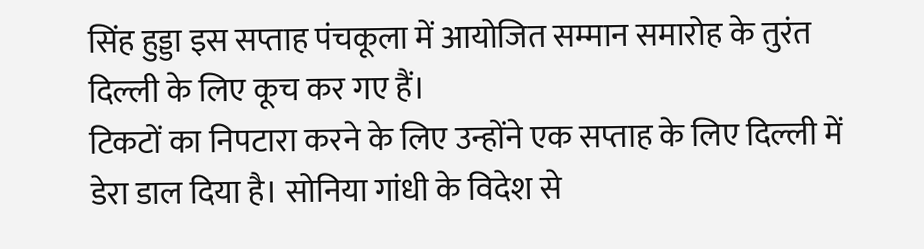सिंह हुड्डा इस सप्ताह पंचकूला में आयोजित सम्मान समारोह के तुरंत दिल्ली के लिए कूच कर गए हैं।
टिकटों का निपटारा करने के लिए उन्होंने एक सप्ताह के लिए दिल्ली में डेरा डाल दिया है। सोनिया गांधी के विदेश से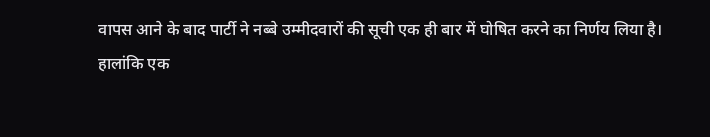वापस आने के बाद पार्टी ने नब्बे उम्मीदवारों की सूची एक ही बार में घोषित करने का निर्णय लिया है।
हालांकि एक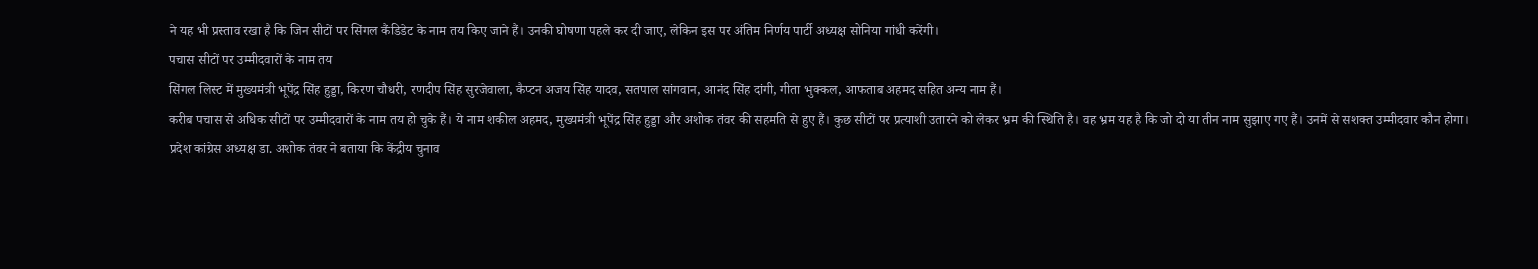ने यह भी प्रस्ताव रखा है कि जिन सीटों पर सिंगल कैंडिडेट के नाम तय किए जाने हैं। उनकी घोषणा पहले कर दी जाए, लेकिन इस पर अंतिम निर्णय पार्टी अध्यक्ष सोनिया गांधी करेंगी।
पचास सीटों पर उम्मीदवारों के नाम तय
सिंगल लिस्ट में मुख्यमंत्री भूपेंद्र सिंह हुड्डा, किरण चौधरी, रणदीप सिंह सुरजेवाला, कैप्टन अजय सिंह यादव, सतपाल सांगवान, आनंद सिंह दांगी, गीता भुक्कल, आफताब अहमद सहित अन्य नाम हैं।
करीब पचास से अधिक सीटों पर उम्मीदवारों के नाम तय हो चुके हैं। ये नाम शकील अहमद, मुख्यमंत्री भूपेंद्र सिंह हुड्डा और अशोक तंवर की सहमति से हुए हैं। कुछ सीटों पर प्रत्याशी उतारने को लेकर भ्रम की स्थिति है। वह भ्रम यह है कि जो दो या तीन नाम सुझाए गए हैं। उनमें से सशक्त उम्मीदवार कौन होगा।
प्रदेश कांग्रेस अध्यक्ष डा. अशोक तंवर ने बताया कि केंद्रीय चुनाव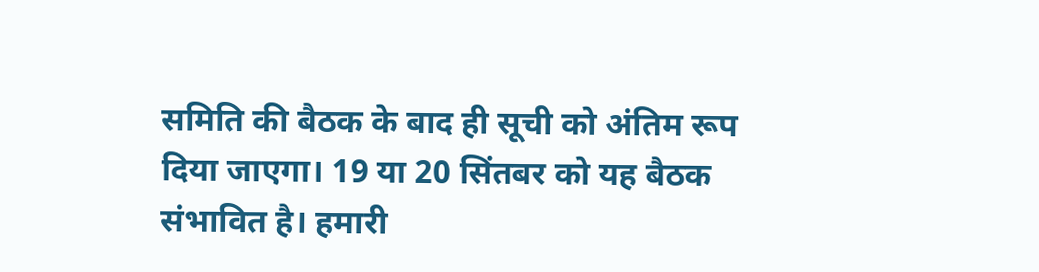समिति की बैठक के बाद ही सूची को अंतिम रूप दिया जाएगा। 19 या 20 सिंतबर को यह बैठक संभावित है। हमारी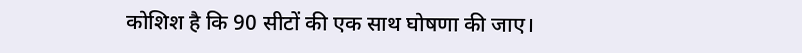कोशिश है कि 90 सीटों की एक साथ घोषणा की जाए।